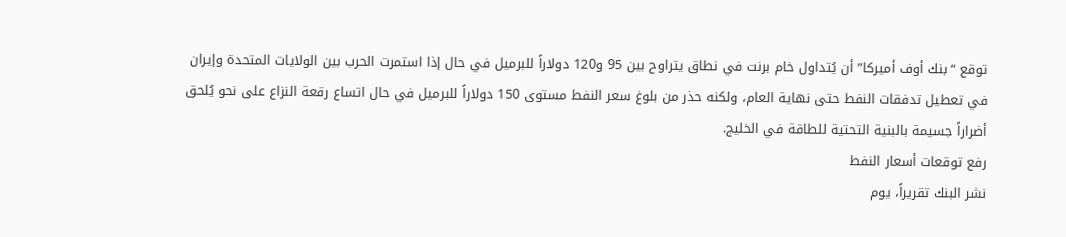توقع “بنك أوف أميركا” أن يُتداول خام برنت في نطاق يتراوح بين 95 و120 دولاراً للبرميل في حال إذا استمرت الحرب بين الولايات المتحدة وإيران في تعطيل تدفقات النفط حتى نهاية العام، ولكنه حذر من بلوغ سعر النفط مستوى 150 دولاراً للبرميل في حال اتساع رقعة النزاع على نحو يُلحق أضراراً جسيمة بالبنية التحتية للطاقة في الخليج.
رفع توقعات أسعار النفط
نشر البنك تقريراً، يوم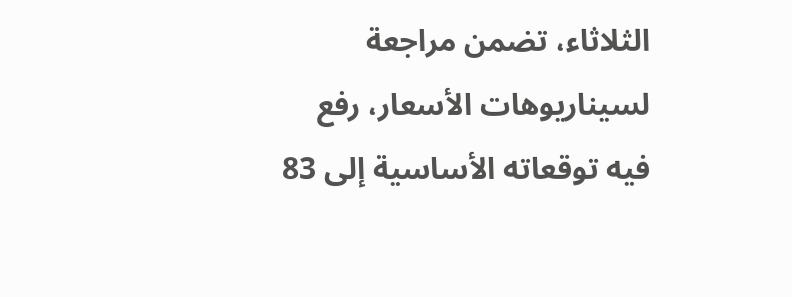الثلاثاء، تضمن مراجعة لسيناريوهات الأسعار، رفع فيه توقعاته الأساسية إلى 83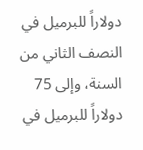دولاراً للبرميل في النصف الثاني من السنة، وإلى 75 دولاراً للبرميل في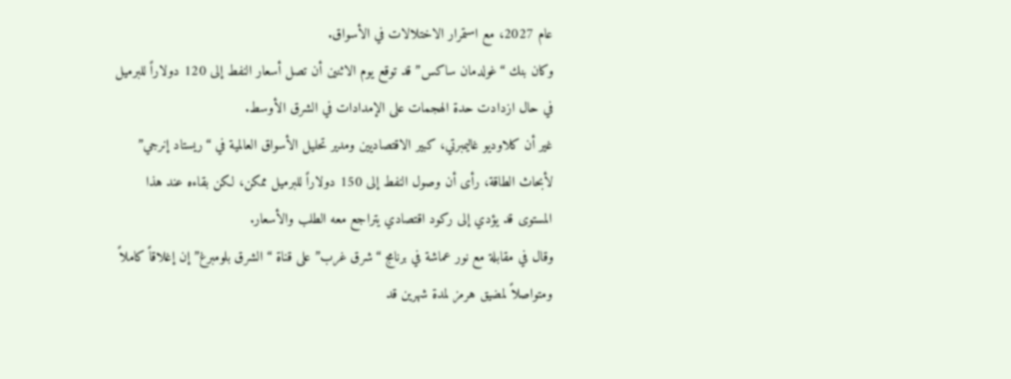عام 2027، مع استمرار الاختلالات في الأسواق.
وكان بنك “غولدمان ساكس” قد توقع يوم الاثنين أن تصل أسعار النفط إلى 120 دولاراً للبرميل في حال ازدادت حدة الهجمات على الإمدادات في الشرق الأوسط.
غير أن كلاوديو غاليمبرتي، كبير الاقتصاديين ومدير تحليل الأسواق العالمية في “ريستاد إنرجي” لأبحاث الطاقة، رأى أن وصول النفط إلى 150 دولاراً للبرميل ممكن، لكن بقاءه عند هذا المستوى قد يؤدي إلى ركود اقتصادي يتراجع معه الطلب والأسعار.
وقال في مقابلة مع نور عماشة في برنامج “شرق غرب” على قناة “الشرق بلومبرغ” إن إغلاقاً كاملاً ومتواصلاً لمضيق هرمز لمدة شهرين قد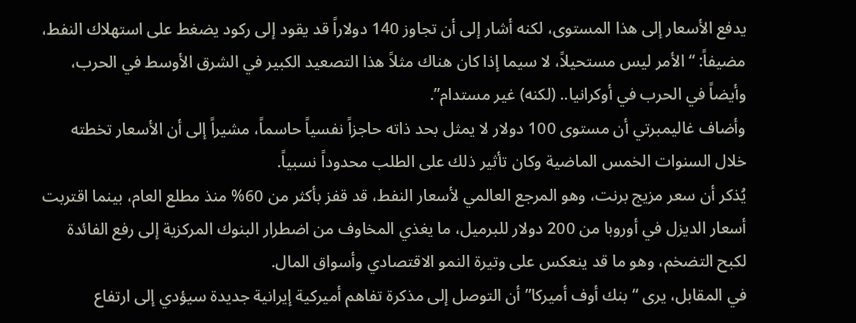يدفع الأسعار إلى هذا المستوى، لكنه أشار إلى أن تجاوز 140 دولاراً قد يقود إلى ركود يضغط على استهلاك النفط، مضيفاً: “الأمر ليس مستحيلاً، لا سيما إذا كان هناك مثلاً هذا التصعيد الكبير في الشرق الأوسط في الحرب، وأيضاً في الحرب في أوكرانيا.. (لكنه) غير مستدام”.
وأضاف غاليمبرتي أن مستوى 100 دولار لا يمثل بحد ذاته حاجزاً نفسياً حاسماً، مشيراً إلى أن الأسعار تخطته خلال السنوات الخمس الماضية وكان تأثير ذلك على الطلب محدوداً نسبياً.
يُذكر أن سعر مزيج برنت، وهو المرجع العالمي لأسعار النفط، قد قفز بأكثر من 60% منذ مطلع العام، بينما اقتربت أسعار الديزل في أوروبا من 200 دولار للبرميل، ما يغذي المخاوف من اضطرار البنوك المركزية إلى رفع الفائدة لكبح التضخم، وهو ما قد ينعكس على وتيرة النمو الاقتصادي وأسواق المال.
في المقابل، يرى “بنك أوف أميركا” أن التوصل إلى مذكرة تفاهم أميركية إيرانية جديدة سيؤدي إلى ارتفاع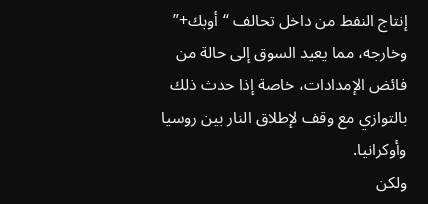إنتاج النفط من داخل تحالف “أوبك+” وخارجه، مما يعيد السوق إلى حالة من فائض الإمدادات، خاصة إذا حدث ذلك بالتوازي مع وقف لإطلاق النار بين روسيا وأوكرانيا.
ولكن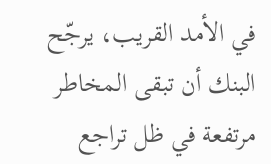في الأمد القريب، يرجّح البنك أن تبقى المخاطر مرتفعة في ظل تراجع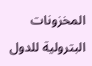المخزونات البترولية للدول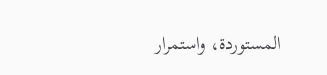المستوردة، واستمرار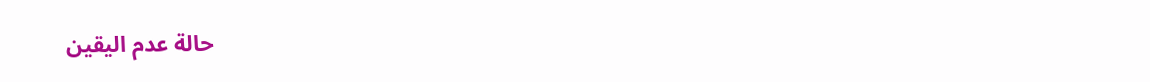حالة عدم اليقين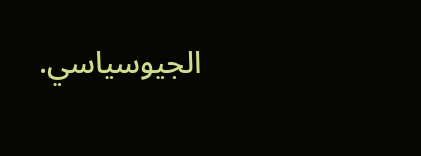الجيوسياسي.